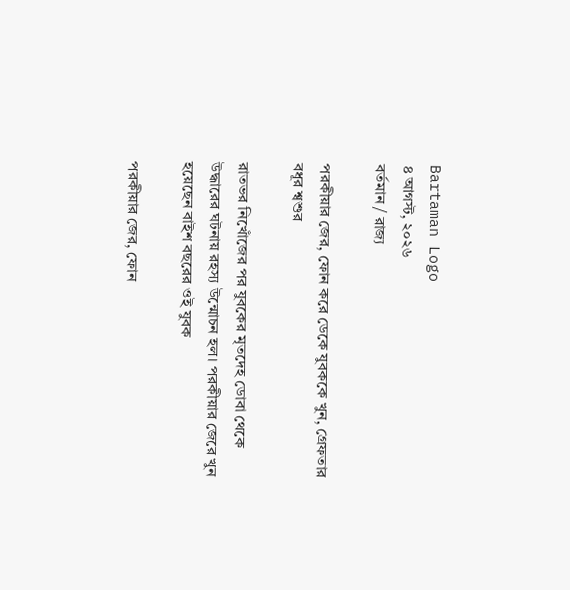Bartaman Logo
৪ আগস্ট, ২০২৬
বর্তমান / রাজ্য

পরকীয়ার জের, ফোন করে ডেকে যুবককে খুন, গ্রেফতার বধূর শ্বশুর

রাতভর নিখোঁজের পর যুবকের মৃতদেহ ডোবা থেকে উদ্ধারের ঘটনায় রহস্য উন্মোচন হল। পরকীয়ার জেরে খুন হয়েছেন বাইশ বছরের ওই যুবক

পরকীয়ার জের, ফোন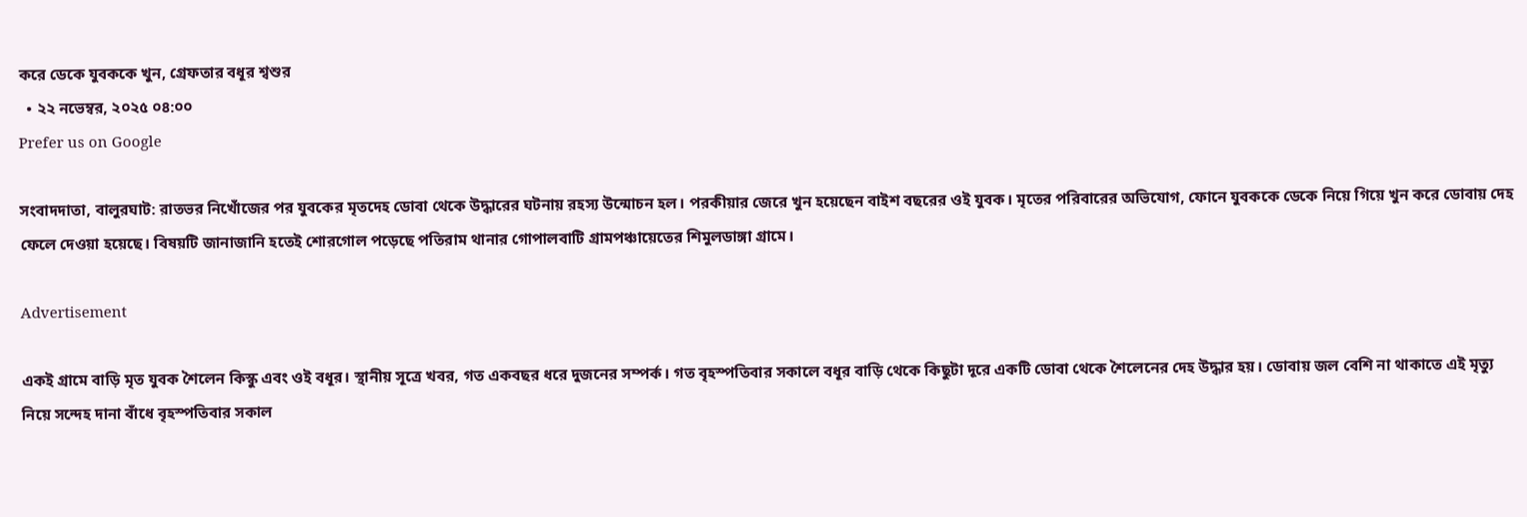করে ডেকে যুবককে খুন, গ্রেফতার বধূর শ্বশুর
  • ২২ নভেম্বর, ২০২৫ ০৪:০০
Prefer us on Google

সংবাদদাতা, বালুরঘাট: রাতভর নিখোঁজের পর যুবকের মৃতদেহ ডোবা থেকে উদ্ধারের ঘটনায় রহস্য উন্মোচন হল। পরকীয়ার জেরে খুন হয়েছেন বাইশ বছরের ওই যুবক। মৃতের পরিবারের অভিযোগ, ফোনে যুবককে ডেকে নিয়ে গিয়ে খুন করে ডোবায় দেহ ফেলে দেওয়া হয়েছে। বিষয়টি জানাজানি হতেই শোরগোল পড়েছে পতিরাম থানার গোপালবাটি গ্রামপঞ্চায়েতের শিমুলডাঙ্গা গ্রামে।

Advertisement

একই গ্রামে বাড়ি মৃত যুবক শৈলেন কিস্কু এবং ওই বধূর। স্থানীয় সূত্রে খবর, গত একবছর ধরে দুজনের সম্পর্ক। গত বৃহস্পতিবার সকালে বধূর বাড়ি থেকে কিছুটা দূরে একটি ডোবা থেকে শৈলেনের দেহ উদ্ধার হয়। ডোবায় জল বেশি না থাকাতে এই মৃত্যু নিয়ে সন্দেহ দানা বাঁধে বৃহস্পতিবার সকাল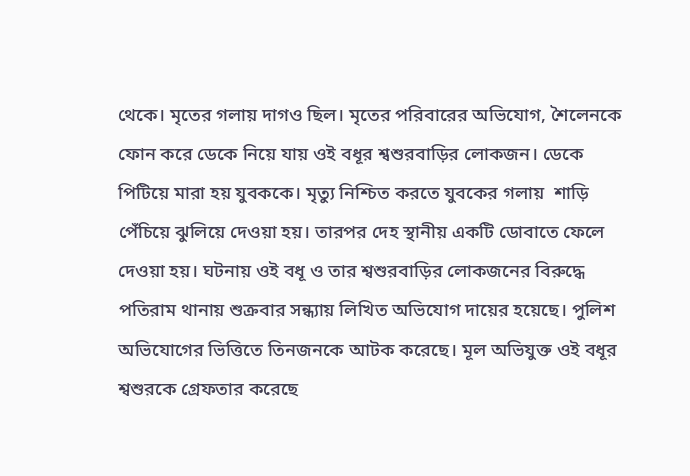থেকে। মৃতের গলায় দাগও ছিল। মৃতের পরিবারের অভিযোগ, শৈলেনকে ফোন করে ডেকে নিয়ে যায় ওই বধূর শ্বশুরবাড়ির লোকজন। ডেকে পিটিয়ে মারা হয় যুবককে। মৃত্যু নিশ্চিত করতে যুবকের গলায়  শাড়ি পেঁচিয়ে ঝুলিয়ে দেওয়া হয়। তারপর দেহ স্থানীয় একটি ডোবাতে ফেলে দেওয়া হয়। ঘটনায় ওই বধূ ও তার শ্বশুরবাড়ির লোকজনের বিরুদ্ধে পতিরাম থানায় শুক্রবার সন্ধ্যায় লিখিত অভিযোগ দায়ের হয়েছে। পুলিশ অভিযোগের ভিত্তিতে তিনজনকে আটক করেছে। মূল অভিযুক্ত ওই বধূর শ্বশুরকে গ্রেফতার করেছে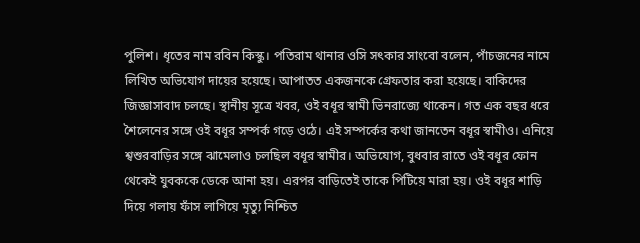পুলিশ। ধৃতের নাম রবিন কিস্কু। পতিরাম থানার ওসি সৎকার সাংবো বলেন, পাঁচজনের নামে লিখিত অভিযোগ দায়ের হয়েছে। আপাতত একজনকে গ্রেফতার করা হয়েছে। বাকিদের জিজ্ঞাসাবাদ চলছে। স্থানীয় সূত্রে খবর, ওই বধূর স্বামী ভিনরাজ্যে থাকেন। গত এক বছর ধরে শৈলেনের সঙ্গে ওই বধূর সম্পর্ক গড়ে ওঠে। এই সম্পর্কের কথা জানতেন বধূর স্বামীও। এনিয়ে শ্বশুরবাড়ির সঙ্গে ঝামেলাও চলছিল বধূর স্বামীর। অভিযোগ, বুধবার রাতে ওই বধূর ফোন থেকেই যুবককে ডেকে আনা হয়। এরপর বাড়িতেই তাকে পিটিয়ে মারা হয়। ওই বধূর শাড়ি দিয়ে গলায় ফাঁস লাগিয়ে মৃত্যু নিশ্চিত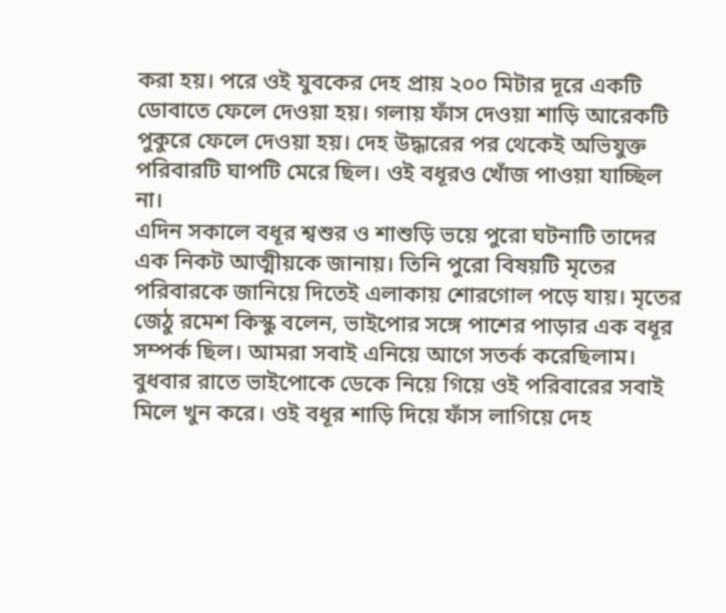করা হয়। পরে ওই যুবকের দেহ প্রায় ২০০ মিটার দূরে একটি ডোবাতে ফেলে দেওয়া হয়। গলায় ফাঁস দেওয়া শাড়ি আরেকটি পুকুরে ফেলে দেওয়া হয়। দেহ উদ্ধারের পর থেকেই অভিযুক্ত পরিবারটি ঘাপটি মেরে ছিল। ওই বধূরও খোঁজ পাওয়া যাচ্ছিল না।
এদিন সকালে বধূর শ্বশুর ও শাশুড়ি ভয়ে পুরো ঘটনাটি তাদের এক নিকট আত্মীয়কে জানায়। তিনি পুরো বিষয়টি মৃতের পরিবারকে জানিয়ে দিতেই এলাকায় শোরগোল পড়ে যায়। মৃতের জেঠু রমেশ কিস্কু বলেন, ভাইপোর সঙ্গে পাশের পাড়ার এক বধূর সম্পর্ক ছিল। আমরা সবাই এনিয়ে আগে সতর্ক করেছিলাম। বুধবার রাতে ভাইপোকে ডেকে নিয়ে গিয়ে ওই পরিবারের সবাই মিলে খুন করে। ওই বধূর শাড়ি দিয়ে ফাঁস লাগিয়ে দেহ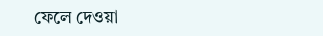ফেলে দেওয়া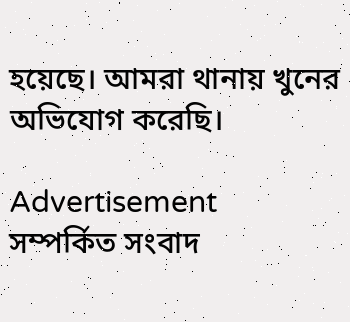হয়েছে। আমরা থানায় খুনের অভিযোগ করেছি।

Advertisement
সম্পর্কিত সংবাদ